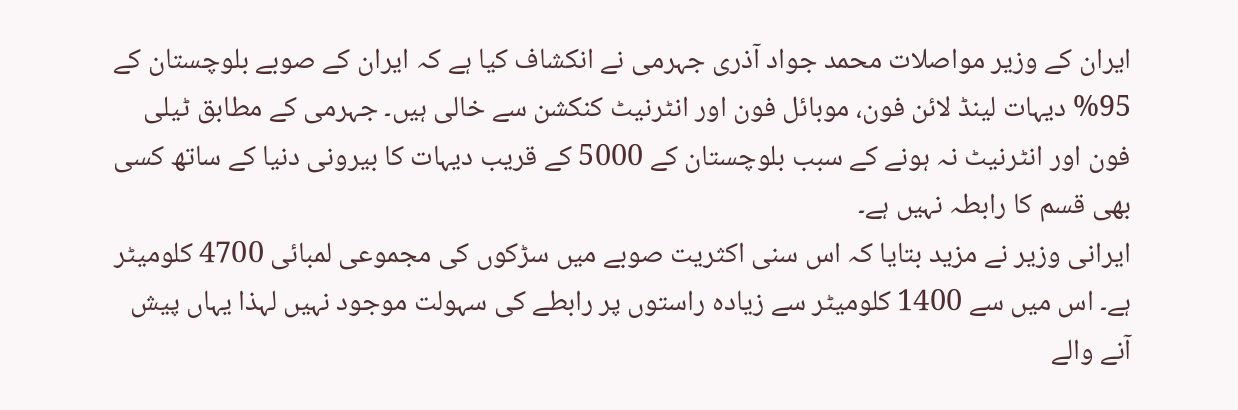ایران کے وزیر مواصلات محمد جواد آذری جہرمی نے انکشاف کیا ہے کہ ایران کے صوبے بلوچستان کے 95% دیہات لینڈ لائن فون، موبائل فون اور انٹرنیٹ کنکشن سے خالی ہیں۔ جہرمی کے مطابق ٹیلی فون اور انٹرنیٹ نہ ہونے کے سبب بلوچستان کے 5000 کے قریب دیہات کا بیرونی دنیا کے ساتھ کسی بھی قسم کا رابطہ نہیں ہے۔
ایرانی وزیر نے مزید بتایا کہ اس سنی اکثریت صوبے میں سڑکوں کی مجموعی لمبائی 4700 کلومیٹر ہے۔ اس میں سے 1400 کلومیٹر سے زیادہ راستوں پر رابطے کی سہولت موجود نہیں لہذا یہاں پیش آنے والے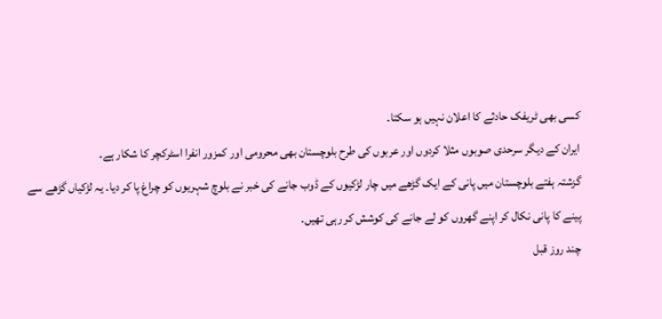کسی بھی ٹریفک حادثے کا اعلان نہیں ہو سکتا۔
ایران کے دیگر سرحدی صوبوں مثلا کردوں اور عربوں کی طرح بلوچستان بھی محرومی اور کمزور انفرا اسٹرکچر کا شکار ہے۔
گزشتہ ہفتے بلوچستان میں پانی کے ایک گڑھے میں چار لڑکیوں کے ڈوب جانے کی خبر نے بلوچ شہریوں کو چراغ پا کر دیا۔ یہ لڑکیاں گڑھے سے پینے کا پانی نکال کر اپنے گھروں کو لے جانے کی کوشش کر رہی تھیں۔
چند روز قبل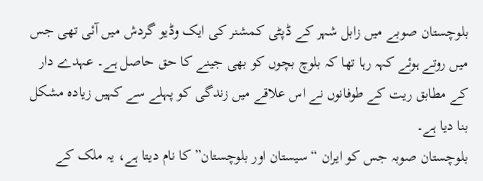بلوچستان صوبے میں زابل شہر کے ڈپٹی کمشنر کی ایک وڈیو گردش میں آئی تھی جس میں روتے ہوئے کہہ رہا تھا کہ بلوچ بچوں کو بھی جینے کا حق حاصل ہے۔ عہدے دار کے مطابق ریت کے طوفانوں نے اس علاقے میں زندگی کو پہلے سے کہیں زیادہ مشکل بنا دیا ہے۔
بلوچستان صوبہ جس کو ایران “سیستان اور بلوچستان” کا نام دیتا ہے، یہ ملک کے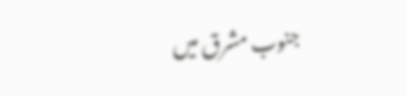جنوب مشرق میں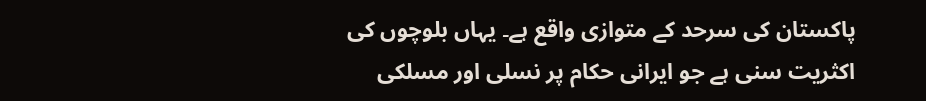پاکستان کی سرحد کے متوازی واقع ہے۔ یہاں بلوچوں کی اکثریت سنی ہے جو ایرانی حکام پر نسلی اور مسلکی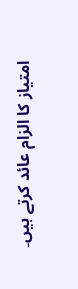امتیاز کا الزام عائد کرتے ہیں۔